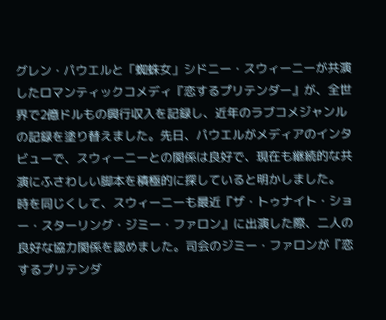グレン・パウエルと「蜘蛛女」シドニー・スウィーニーが共演したロマンティックコメディ『恋するプリテンダー』が、全世界で2億ドルもの興行収入を記録し、近年のラブコメジャンルの記録を塗り替えました。先日、パウエルがメディアのインタビューで、スウィーニーとの関係は良好で、現在も継続的な共演にふさわしい脚本を積極的に探していると明かしました。
時を同じくして、スウィーニーも最近『ザ・トゥナイト・ショー・スターリング・ジミー・ファロン』に出演した際、二人の良好な協力関係を認めました。司会のジミー・ファロンが『恋するプリテンダ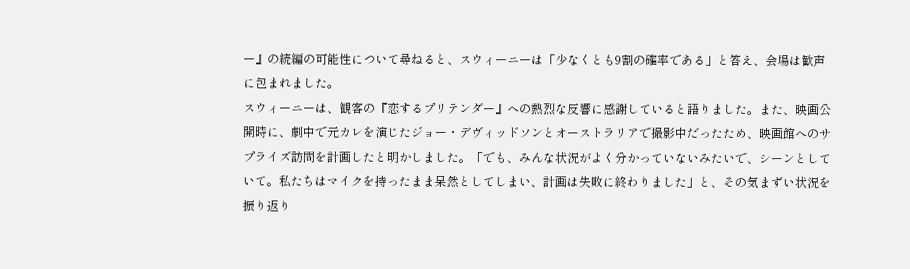ー』の続編の可能性について尋ねると、スウィーニーは「少なくとも9割の確率である」と答え、会場は歓声に包まれました。
スウィーニーは、観客の『恋するプリテンダー』への熱烈な反響に感謝していると語りました。また、映画公開時に、劇中で元カレを演じたジョー・デヴィッドソンとオーストラリアで撮影中だったため、映画館へのサプライズ訪問を計画したと明かしました。「でも、みんな状況がよく分かっていないみたいで、シーンとしていて。私たちはマイクを持ったまま呆然としてしまい、計画は失敗に終わりました」と、その気まずい状況を振り返り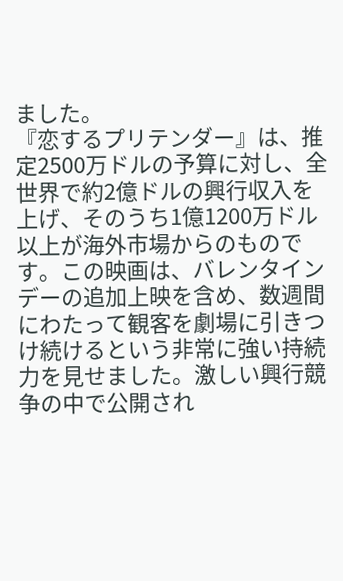ました。
『恋するプリテンダー』は、推定2500万ドルの予算に対し、全世界で約2億ドルの興行収入を上げ、そのうち1億1200万ドル以上が海外市場からのものです。この映画は、バレンタインデーの追加上映を含め、数週間にわたって観客を劇場に引きつけ続けるという非常に強い持続力を見せました。激しい興行競争の中で公開され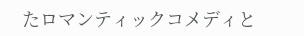たロマンティックコメディと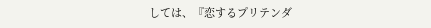しては、『恋するプリテンダ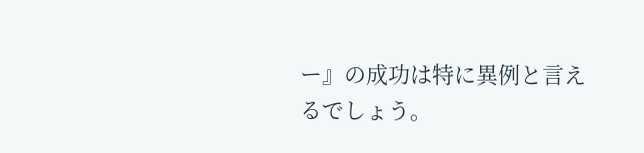ー』の成功は特に異例と言えるでしょう。